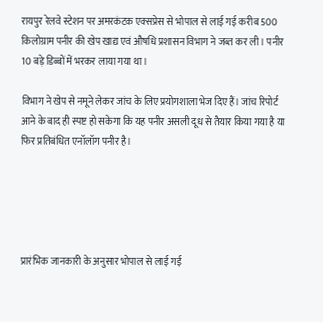रायपुर रेलवे स्टेशन पर अमरकंटक एक्सप्रेस से भोपाल से लाई गई करीब 500 किलोग्राम पनीर की खेप खाद्य एवं औषधि प्रशासन विभाग ने जब्त कर ली। पनीर 10 बड़े डिब्बों में भरकर लाया गया था।

विभाग ने खेप से नमूने लेकर जांच के लिए प्रयोगशाला भेज दिए हैं। जांच रिपोर्ट आने के बाद ही स्पष्ट हो सकेगा कि यह पनीर असली दूध से तैयार किया गया है या फिर प्रतिबंधित एनॉलॉग पनीर है।





प्रारंभिक जानकारी के अनुसार भोपाल से लाई गई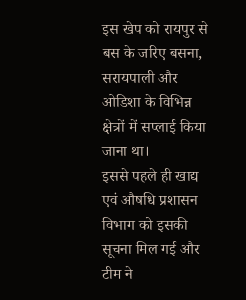इस खेप को रायपुर से बस के जरिए बसना, सरायपाली और ओडिशा के विभिन्न क्षेत्रों में सप्लाई किया जाना था।
इससे पहले ही खाद्य एवं औषधि प्रशासन विभाग को इसकी सूचना मिल गई और टीम ने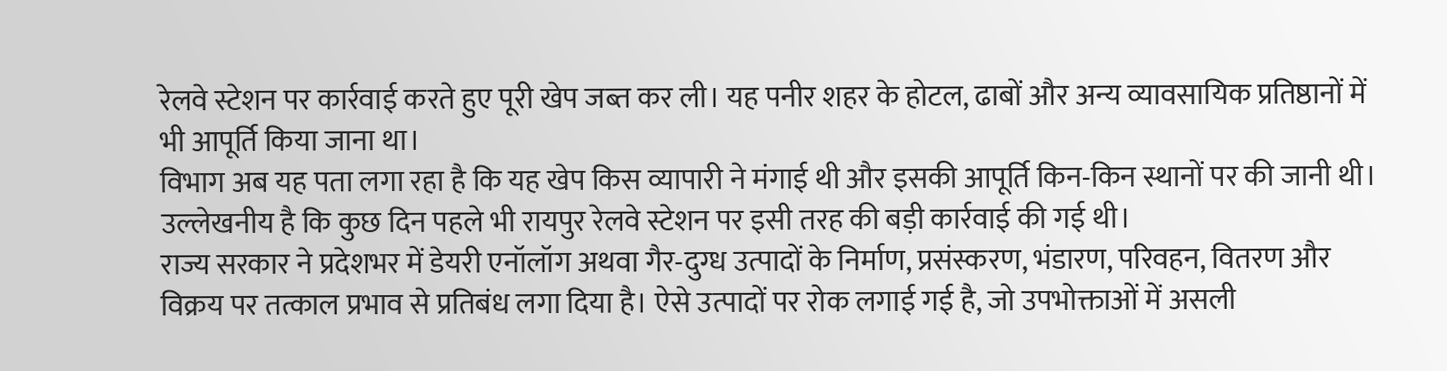रेलवे स्टेशन पर कार्रवाई करते हुए पूरी खेप जब्त कर ली। यह पनीर शहर के होटल, ढाबों और अन्य व्यावसायिक प्रतिष्ठानों में भी आपूर्ति किया जाना था।
विभाग अब यह पता लगा रहा है कि यह खेप किस व्यापारी ने मंगाई थी और इसकी आपूर्ति किन-किन स्थानों पर की जानी थी। उल्लेखनीय है कि कुछ दिन पहले भी रायपुर रेलवे स्टेशन पर इसी तरह की बड़ी कार्रवाई की गई थी।
राज्य सरकार ने प्रदेशभर में डेयरी एनॉलॉग अथवा गैर-दुग्ध उत्पादों के निर्माण, प्रसंस्करण, भंडारण, परिवहन, वितरण और विक्रय पर तत्काल प्रभाव से प्रतिबंध लगा दिया है। ऐसे उत्पादों पर रोक लगाई गई है, जो उपभोक्ताओं में असली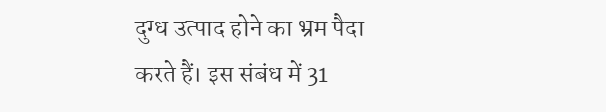दुग्ध उत्पाद होने का भ्रम पैदा करते हैं। इस संबंध में 31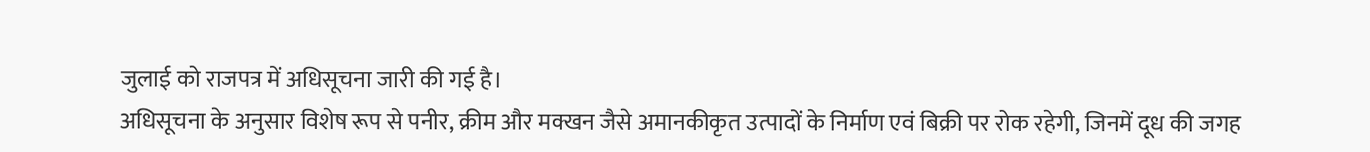जुलाई को राजपत्र में अधिसूचना जारी की गई है।
अधिसूचना के अनुसार विशेष रूप से पनीर, क्रीम और मक्खन जैसे अमानकीकृत उत्पादों के निर्माण एवं बिक्री पर रोक रहेगी, जिनमें दूध की जगह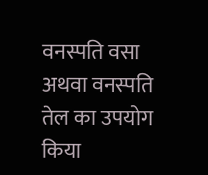वनस्पति वसा अथवा वनस्पति तेल का उपयोग किया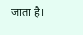जाता है।